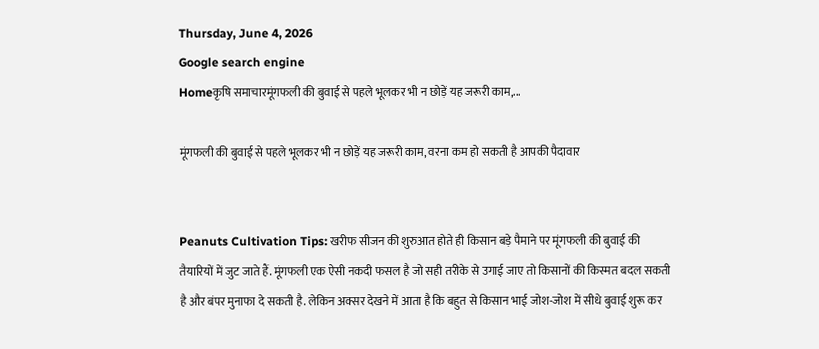Thursday, June 4, 2026
Google search engine
Homeकृषि समाचारमूंगफली की बुवाई से पहले भूलकर भी न छोड़ें यह जरूरी काम,...

मूंगफली की बुवाई से पहले भूलकर भी न छोड़ें यह जरूरी काम, वरना कम हो सकती है आपकी पैदावार


Peanuts Cultivation Tips: खरीफ सीजन की शुरुआत होते ही किसान बड़े पैमाने पर मूंगफली की बुवाई की तैयारियों में जुट जाते हैं. मूंगफली एक ऐसी नकदी फसल है जो सही तरीके से उगाई जाए तो किसानों की किस्मत बदल सकती है और बंपर मुनाफा दे सकती है. लेकिन अक्सर देखने में आता है कि बहुत से किसान भाई जोश-जोश में सीधे बुवाई शुरू कर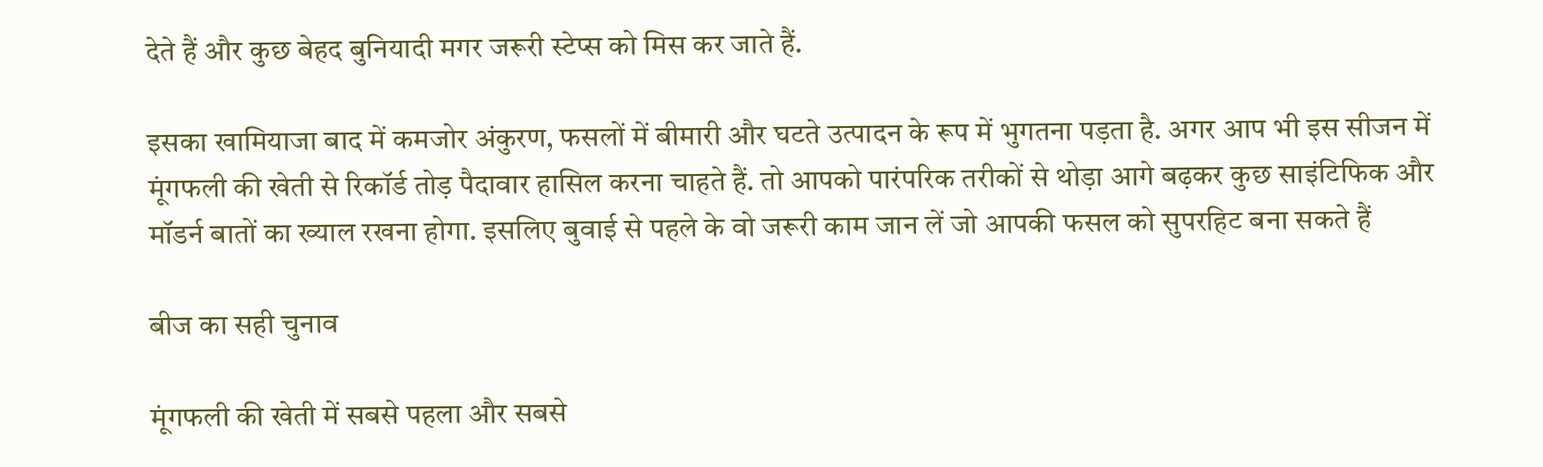देते हैं और कुछ बेहद बुनियादी मगर जरूरी स्टेप्स को मिस कर जाते हैं.

इसका खामियाजा बाद में कमजोर अंकुरण, फसलों में बीमारी और घटते उत्पादन के रूप में भुगतना पड़ता है. अगर आप भी इस सीजन में मूंगफली की खेती से रिकॉर्ड तोड़ पैदावार हासिल करना चाहते हैं. तो आपको पारंपरिक तरीकों से थोड़ा आगे बढ़कर कुछ साइंटिफिक और मॉडर्न बातों का ख्याल रखना होगा. इसलिए बुवाई से पहले के वो जरूरी काम जान लें जो आपकी फसल को सुपरहिट बना सकते हैं

बीज का सही चुनाव

मूंगफली की खेती में सबसे पहला और सबसे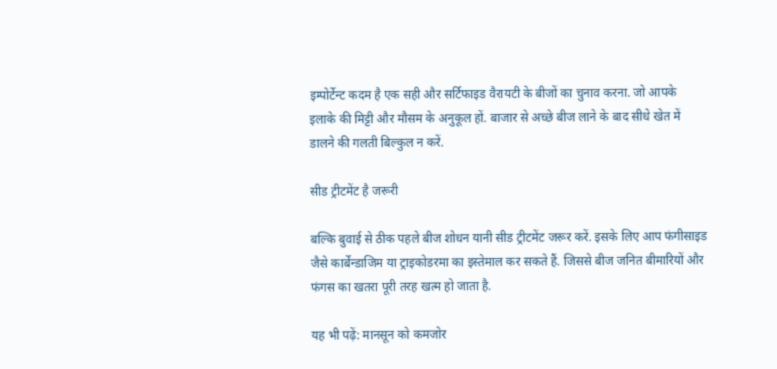इम्पोर्टेन्ट कदम है एक सही और सर्टिफाइड वैरायटी के बीजों का चुनाव करना. जो आपके इलाके की मिट्टी और मौसम के अनुकूल हों. बाजार से अच्छे बीज लाने के बाद सीधे खेत में डालने की गलती बिल्कुल न करें.

सीड ट्रीटमेंट है जरूरी

बल्कि बुवाई से ठीक पहले बीज शोधन यानी सीड ट्रीटमेंट जरूर करें. इसके लिए आप फंगीसाइड जैसे कार्बेन्डाजिम या ट्राइकोडरमा का इस्तेमाल कर सकते हैं. जिससे बीज जनित बीमारियों और फंगस का खतरा पूरी तरह खत्म हो जाता है.

यह भी पढ़ें: मानसून को कमजोर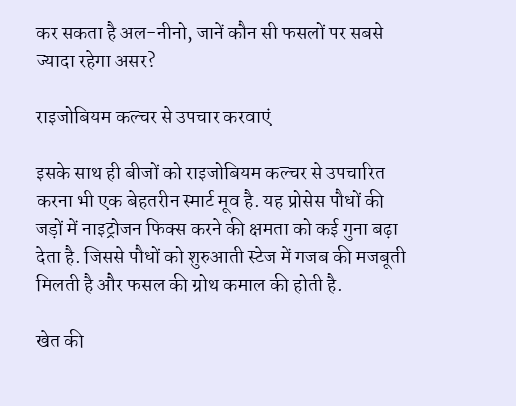कर सकता है अल-नीनो, जानें कौन सी फसलों पर सबसे ज्यादा रहेगा असर?

राइजोबियम कल्चर से उपचार करवाएं

इसके साथ ही बीजों को राइजोबियम कल्चर से उपचारित करना भी एक बेहतरीन स्मार्ट मूव है. यह प्रोसेस पौधों की जड़ों में नाइट्रोजन फिक्स करने की क्षमता को कई गुना बढ़ा देता है. जिससे पौधों को शुरुआती स्टेज में गजब की मजबूती मिलती है और फसल की ग्रोथ कमाल की होती है.

खेत की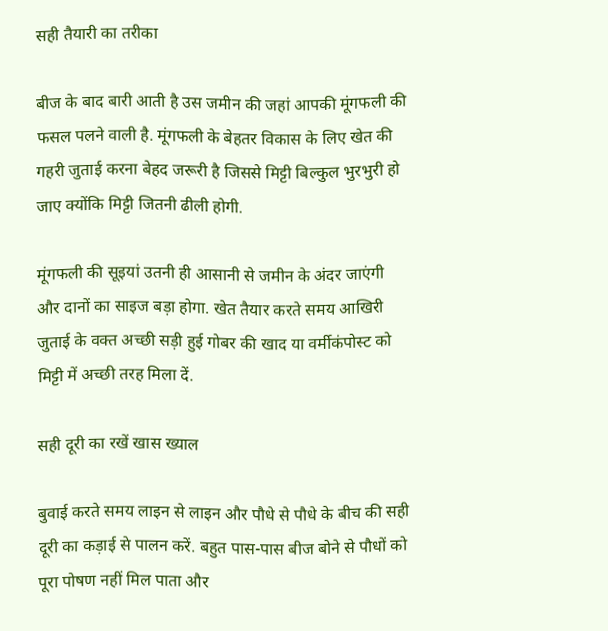सही तैयारी का तरीका

बीज के बाद बारी आती है उस जमीन की जहां आपकी मूंगफली की फसल पलने वाली है. मूंगफली के बेहतर विकास के लिए खेत की गहरी जुताई करना बेहद जरूरी है जिससे मिट्टी बिल्कुल भुरभुरी हो जाए क्योंकि मिट्टी जितनी ढीली होगी.

मूंगफली की सूइयां उतनी ही आसानी से जमीन के अंदर जाएंगी और दानों का साइज बड़ा होगा. खेत तैयार करते समय आखिरी जुताई के वक्त अच्छी सड़ी हुई गोबर की खाद या वर्मीकंपोस्ट को मिट्टी में अच्छी तरह मिला दें.

सही दूरी का रखें खास ख्याल

बुवाई करते समय लाइन से लाइन और पौधे से पौधे के बीच की सही दूरी का कड़ाई से पालन करें. बहुत पास-पास बीज बोने से पौधों को पूरा पोषण नहीं मिल पाता और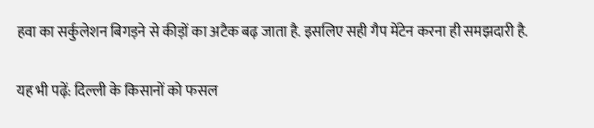हवा का सर्कुलेशन बिगड़ने से कीड़ों का अटैक बढ़ जाता है. इसलिए सही गैप मेंटेन करना ही समझदारी है.

यह भी पढ़ें: दिल्ली के किसानों को फसल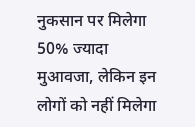नुकसान पर मिलेगा 50% ज्यादा मुआवजा, लेकिन इन लोगों को नहीं मिलेगा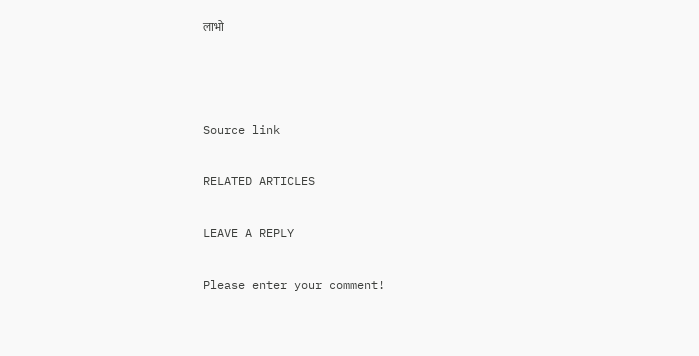लाभो



Source link

RELATED ARTICLES

LEAVE A REPLY

Please enter your comment!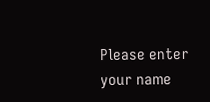Please enter your name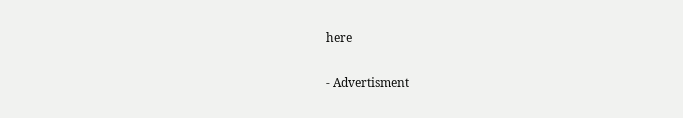here

- Advertisment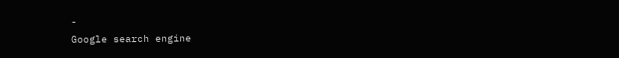-
Google search engine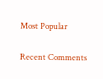Most Popular

Recent Comments